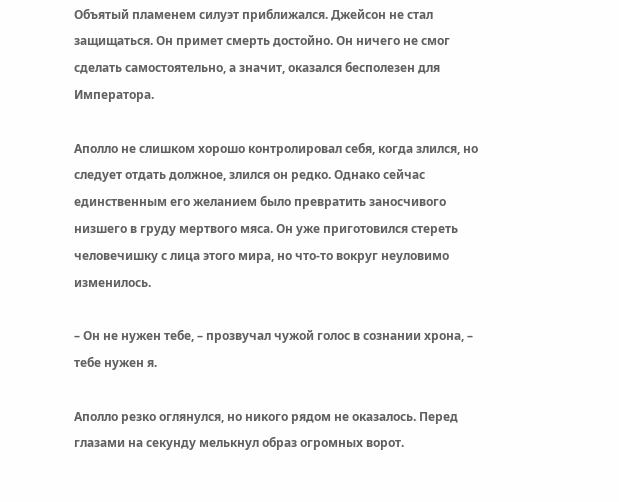Объятый пламенем силуэт приближался. Джейсон не стал защищаться. Он примет смерть достойно. Он ничего не смог сделать самостоятельно, а значит, оказался бесполезен для Императора.

Аполло не слишком хорошо контролировал себя, когда злился, но следует отдать должное, злился он редко. Однако сейчас единственным его желанием было превратить заносчивого низшего в груду мертвого мяса. Он уже приготовился стереть человечишку с лица этого мира, но что-то вокруг неуловимо изменилось.

– Он не нужен тебе, – прозвучал чужой голос в сознании хрона, – тебе нужен я.

Аполло резко оглянулся, но никого рядом не оказалось. Перед глазами на секунду мелькнул образ огромных ворот.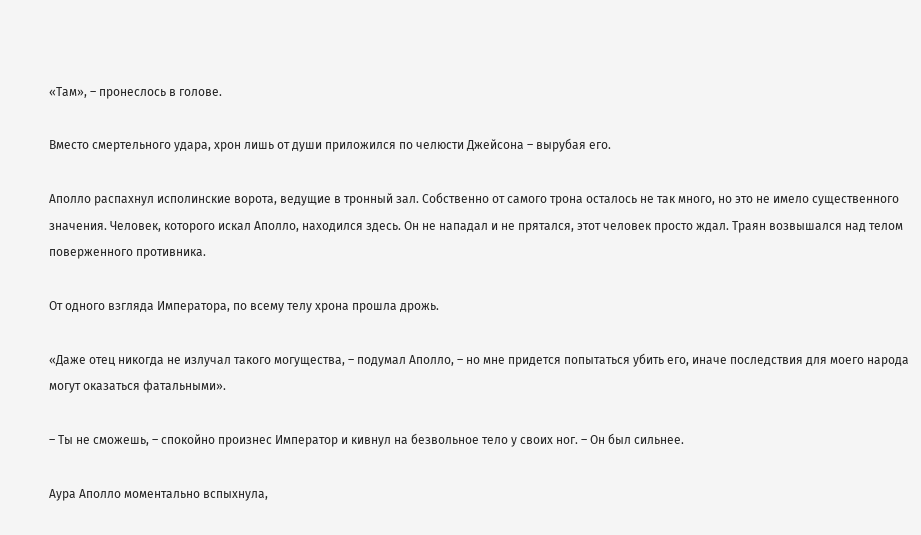«Там», – пронеслось в голове.

Вместо смертельного удара, хрон лишь от души приложился по челюсти Джейсона – вырубая его.

Аполло распахнул исполинские ворота, ведущие в тронный зал. Собственно от самого трона осталось не так много, но это не имело существенного значения. Человек, которого искал Аполло, находился здесь. Он не нападал и не прятался, этот человек просто ждал. Траян возвышался над телом поверженного противника.

От одного взгляда Императора, по всему телу хрона прошла дрожь.

«Даже отец никогда не излучал такого могущества, – подумал Аполло, – но мне придется попытаться убить его, иначе последствия для моего народа могут оказаться фатальными».

– Ты не сможешь, – спокойно произнес Император и кивнул на безвольное тело у своих ног. – Он был сильнее.

Аура Аполло моментально вспыхнула,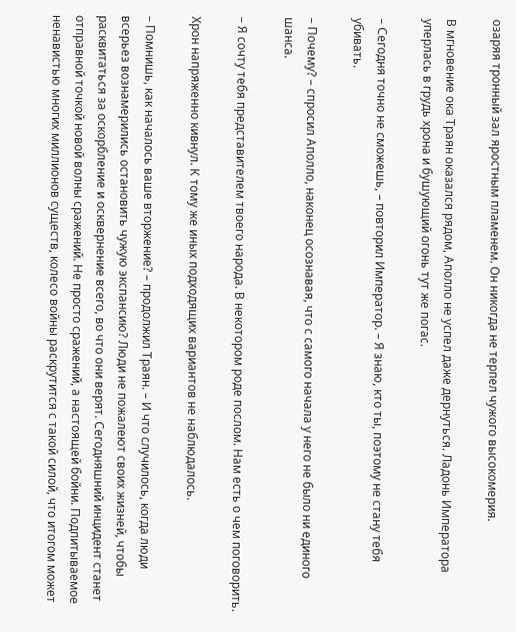озаряя тронный зал яростным пламенем. Он никогда не терпел чужого высокомерия.

В мгновение ока Траян оказался рядом, Аполло не успел даже дернуться. Ладонь Императора уперлась в грудь хрона и бушующий огонь тут же погас.

– Сегодня точно не сможешь, – повторил Император. – Я знаю, кто ты, поэтому не стану тебя убивать.

– Почему? – спросил Аполло, наконец осознавая, что с самого начала у него не было ни единого шанса.

– Я сочту тебя представителем твоего народа. В некотором роде послом. Нам есть о чем поговорить.

Хрон напряженно кивнул. К тому же иных подходящих вариантов не наблюдалось.

– Помнишь, как началось ваше вторжение? – продолжил Траян. – И что случилось, когда люди всерьез вознамерились остановить чужую экспансию? Люди не пожалеют своих жизней, чтобы расквитаться за оскорбление и осквернение всего, во что они верят. Сегодняшний инцидент станет отправной точкой новой волны сражений. Не просто сражений, а настоящей бойни. Подпитываемое ненавистью многих миллионов существ, колесо войны раскрутится с такой силой, что итогом может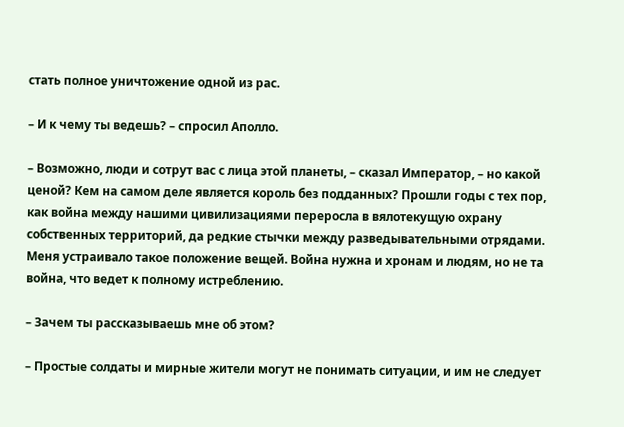стать полное уничтожение одной из рас.

– И к чему ты ведешь? – спросил Аполло.

– Возможно, люди и сотрут вас с лица этой планеты, – сказал Император, – но какой ценой? Кем на самом деле является король без подданных? Прошли годы с тех пор, как война между нашими цивилизациями переросла в вялотекущую охрану собственных территорий, да редкие стычки между разведывательными отрядами. Меня устраивало такое положение вещей. Война нужна и хронам и людям, но не та война, что ведет к полному истреблению.

– Зачем ты рассказываешь мне об этом?

– Простые солдаты и мирные жители могут не понимать ситуации, и им не следует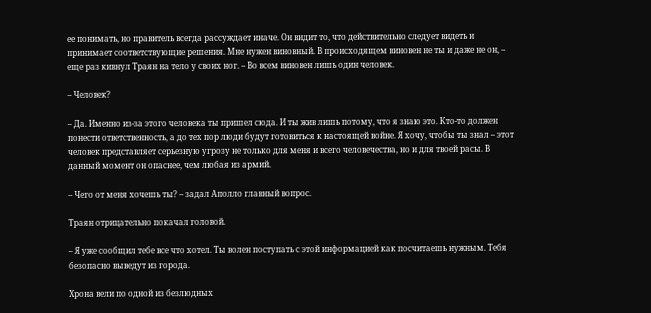ее понимать, но правитель всегда рассуждает иначе. Он видит то, что действительно следует видеть и принимает соответствующие решения. Мне нужен виновный. В происходящем виновен не ты и даже не он, – еще раз кивнул Траян на тело у своих ног. – Во всем виновен лишь один человек.

– Человек?

– Да. Именно из-за этого человека ты пришел сюда. И ты жив лишь потому, что я знаю это. Кто-то должен понести ответственность, а до тех пор люди будут готовиться к настоящей войне. Я хочу, чтобы ты знал – этот человек представляет серьезную угрозу не только для меня и всего человечества, но и для твоей расы. В данный момент он опаснее, чем любая из армий.

– Чего от меня хочешь ты? – задал Аполло главный вопрос.

Траян отрицательно покачал головой.

– Я уже сообщил тебе все что хотел. Ты волен поступать с этой информацией как посчитаешь нужным. Тебя безопасно выведут из города.

Хрона вели по одной из безлюдных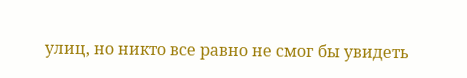улиц, но никто все равно не смог бы увидеть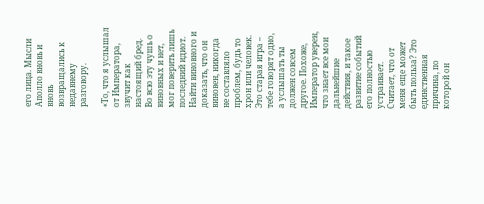его лица. Мысли Аполло вновь и вновь возвращались к недавнему разговору.

«То, что я услышал от Императора, звучит как настоящий бред. Во всю эту чушь о виновных и нет, мог поверить лишь последний идиот. Найти виновного и доказать, что он виновен, никогда не составляло проблем, будь то хрон или человек. Это старая игра – тебе говорят одно, а услышать ты должен совсем другое. Похоже, Император уверен, что знает все мои дальнейшие действия, и такое развитие событий его полностью устраивает. Считает, что от меня еще может быть польза? Это единственная причина, по которой он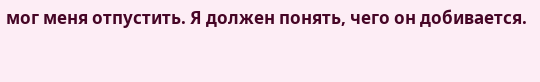мог меня отпустить. Я должен понять, чего он добивается.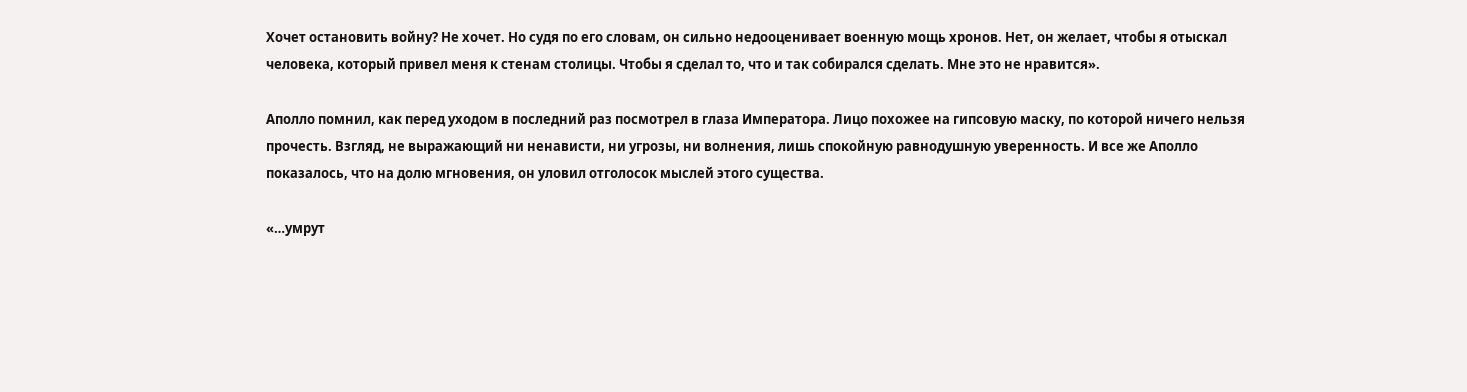Хочет остановить войну? Не хочет. Но судя по его словам, он сильно недооценивает военную мощь хронов. Нет, он желает, чтобы я отыскал человека, который привел меня к стенам столицы. Чтобы я сделал то, что и так собирался сделать. Мне это не нравится».

Аполло помнил, как перед уходом в последний раз посмотрел в глаза Императора. Лицо похожее на гипсовую маску, по которой ничего нельзя прочесть. Взгляд, не выражающий ни ненависти, ни угрозы, ни волнения, лишь спокойную равнодушную уверенность. И все же Аполло показалось, что на долю мгновения, он уловил отголосок мыслей этого существа.

«…умрут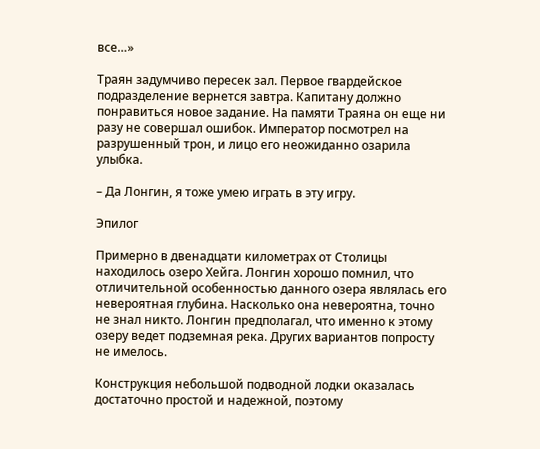все…»

Траян задумчиво пересек зал. Первое гвардейское подразделение вернется завтра. Капитану должно понравиться новое задание. На памяти Траяна он еще ни разу не совершал ошибок. Император посмотрел на разрушенный трон, и лицо его неожиданно озарила улыбка.

– Да Лонгин, я тоже умею играть в эту игру.

Эпилог

Примерно в двенадцати километрах от Столицы находилось озеро Хейга. Лонгин хорошо помнил, что отличительной особенностью данного озера являлась его невероятная глубина. Насколько она невероятна, точно не знал никто. Лонгин предполагал, что именно к этому озеру ведет подземная река. Других вариантов попросту не имелось.

Конструкция небольшой подводной лодки оказалась достаточно простой и надежной, поэтому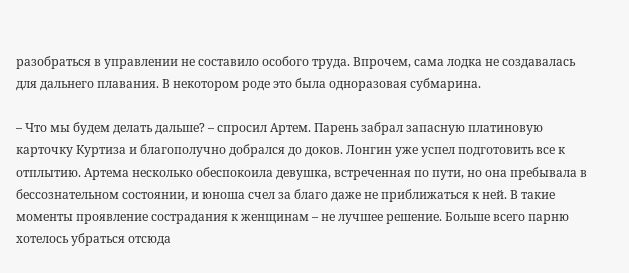разобраться в управлении не составило особого труда. Впрочем, сама лодка не создавалась для дальнего плавания. В некотором роде это была одноразовая субмарина.

– Что мы будем делать дальше? – спросил Артем. Парень забрал запасную платиновую карточку Куртиза и благополучно добрался до доков. Лонгин уже успел подготовить все к отплытию. Артема несколько обеспокоила девушка, встреченная по пути, но она пребывала в бессознательном состоянии, и юноша счел за благо даже не приближаться к ней. В такие моменты проявление сострадания к женщинам – не лучшее решение. Больше всего парню хотелось убраться отсюда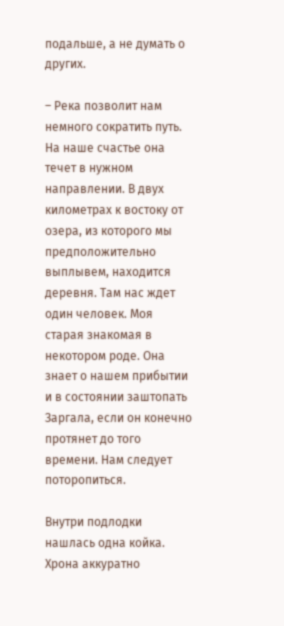подальше, а не думать о других.

– Река позволит нам немного сократить путь. На наше счастье она течет в нужном направлении. В двух километрах к востоку от озера, из которого мы предположительно выплывем, находится деревня. Там нас ждет один человек. Моя старая знакомая в некотором роде. Она знает о нашем прибытии и в состоянии заштопать Заргала, если он конечно протянет до того времени. Нам следует поторопиться.

Внутри подлодки нашлась одна койка. Хрона аккуратно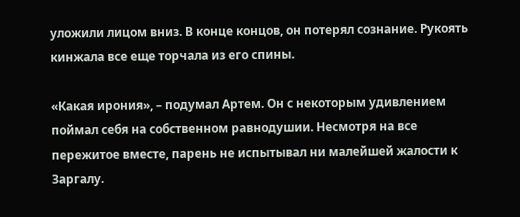уложили лицом вниз. В конце концов, он потерял сознание. Рукоять кинжала все еще торчала из его спины.

«Какая ирония», – подумал Артем. Он с некоторым удивлением поймал себя на собственном равнодушии. Несмотря на все пережитое вместе, парень не испытывал ни малейшей жалости к Заргалу.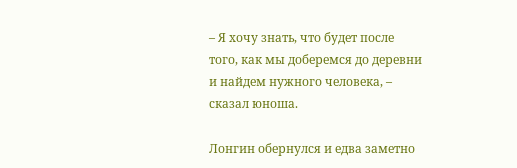– Я хочу знать, что будет после того, как мы доберемся до деревни и найдем нужного человека, – сказал юноша.

Лонгин обернулся и едва заметно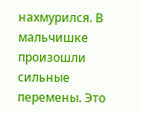нахмурился. В мальчишке произошли сильные перемены. Это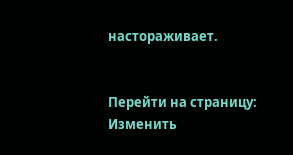настораживает.


Перейти на страницу:
Изменить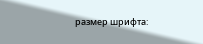размер шрифта: